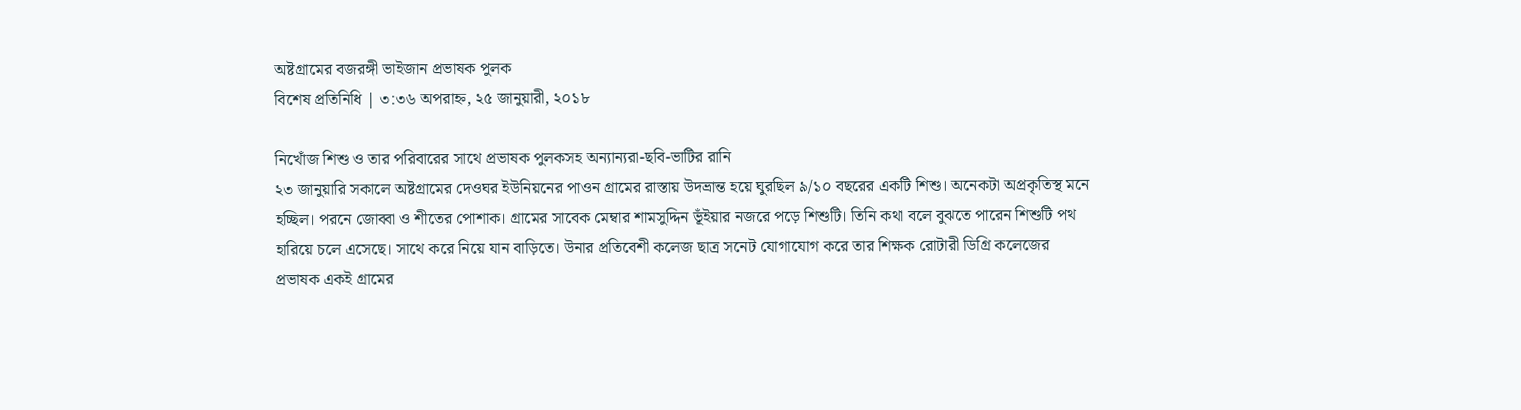অষ্টগ্রামের বজরঙ্গী ভাইজান প্রভাষক পুলক
বিশেষ প্রতিনিধি | ৩:৩৬ অপরাহ্ন, ২৫ জানুয়ারী, ২০১৮

নিখোঁজ শিশু ও তার পরিবারের সাথে প্রভাষক পুলকসহ অন্যান্যরা-ছবি-ভাটির রানি
২৩ জানুয়ারি সকালে অষ্টগ্রামের দেওঘর ইউনিয়নের পাওন গ্রামের রাস্তায় উদভ্রান্ত হয়ে ঘুরছিল ৯/১০ বছরের একটি শিশু। অনেকটা অপ্রকৃতিস্থ মনে হচ্ছিল। পরনে জোব্বা ও শীতের পোশাক। গ্রামের সাবেক মেম্বার শামসুদ্দিন ভূঁইয়ার নজরে পড়ে শিশুটি। তিনি কথা বলে বুঝতে পারেন শিশুটি পথ হারিয়ে চলে এসেছে। সাথে করে নিয়ে যান বাড়িতে। উনার প্রতিবেশী কলেজ ছাত্র সনেট যোগাযোগ করে তার শিক্ষক রোটারী ডিগ্রি কলেজের প্রভাষক একই গ্রামের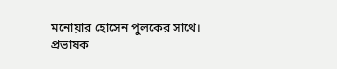মনোয়ার হোসেন পুলকের সাথে।
প্রভাষক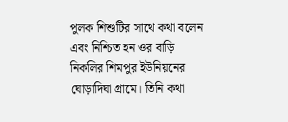পুলক শিশুটির সাথে কথা বলেন এবং নিশ্চিত হন ওর বাড়ি নিকলির শিমপুর ইউনিয়নের ঘোড়াদিঘা গ্রামে। তিনি কথা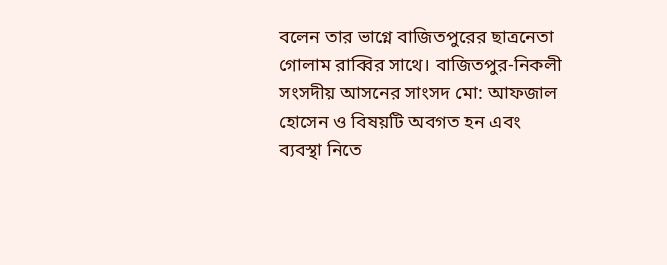বলেন তার ভাগ্নে বাজিতপুরের ছাত্রনেতা গোলাম রাব্বির সাথে। বাজিতপুর-নিকলী সংসদীয় আসনের সাংসদ মো: আফজাল হোসেন ও বিষয়টি অবগত হন এবং ব্যবস্থা নিতে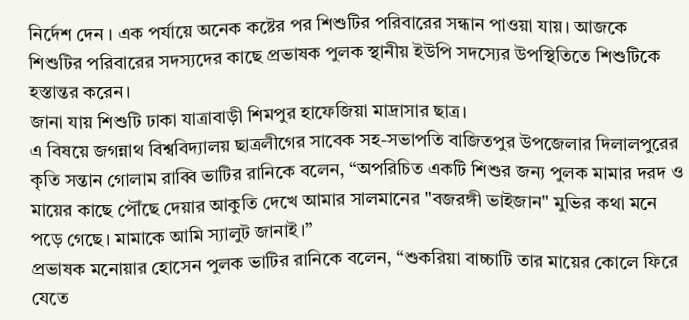নির্দেশ দেন । এক পর্যায়ে অনেক কষ্টের পর শিশুটির পরিবারের সন্ধান পাওয়া যায়। আজকে শিশুটির পরিবারের সদস্যদের কাছে প্রভাষক পুলক স্থানীয় ইউপি সদস্যের উপস্থিতিতে শিশুটিকে হস্তান্তর করেন।
জানা যায় শিশুটি ঢাকা যাত্রাবাড়ী শিমপুর হাফেজিয়া মাদ্রাসার ছাত্র।
এ বিষয়ে জগন্নাথ বিশ্ববিদ্যালয় ছাত্রলীগের সাবেক সহ-সভাপতি বাজিতপুর উপজেলার দিলালপুরের কৃতি সন্তান গোলাম রাব্বি ভাটির রানিকে বলেন, “অপরিচিত একটি শিশুর জন্য পুলক মামার দরদ ও মায়ের কাছে পৌঁছে দেয়ার আকুতি দেখে আমার সালমানের "বজরঙ্গী ভাইজান" মুভির কথা মনে পড়ে গেছে। মামাকে আমি স্যালুট জানাই।”
প্রভাষক মনোয়ার হোসেন পুলক ভাটির রানিকে বলেন, “শুকরিয়া বাচ্চাটি তার মায়ের কোলে ফিরে যেতে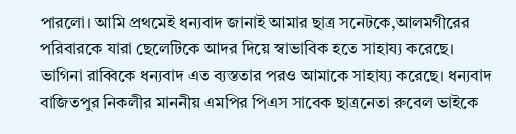পারলো। আমি প্রথমেই ধন্যবাদ জানাই আমার ছাত্র সনেটকে,আলমগীরের পরিবারকে যারা ছেলেটিকে আদর দিয়ে স্বাভাবিক হতে সাহায্য করেছে। ভাগিনা রাব্বিকে ধন্যবাদ এত ব্যস্ততার পরও আমাকে সাহায্য করেছে। ধন্যবাদ বাজিতপুর নিকলীর মাননীয় এমপির পিএস সাবেক ছাত্রনেতা রুবেল ভাইকে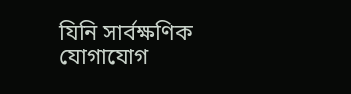যিনি সার্বক্ষণিক যোগাযোগ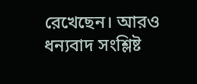রেখেছেন। আরও ধন্যবাদ সংশ্লিষ্ট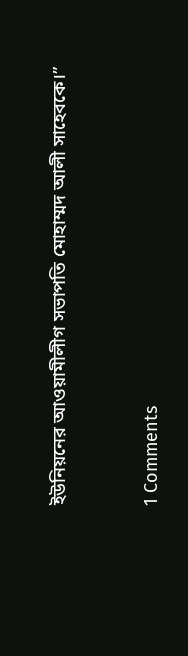ইউনিয়নের আওয়ামীলীগ সভাপতি মোহাম্মদ আলী সাহেবকে।”


1 Comments